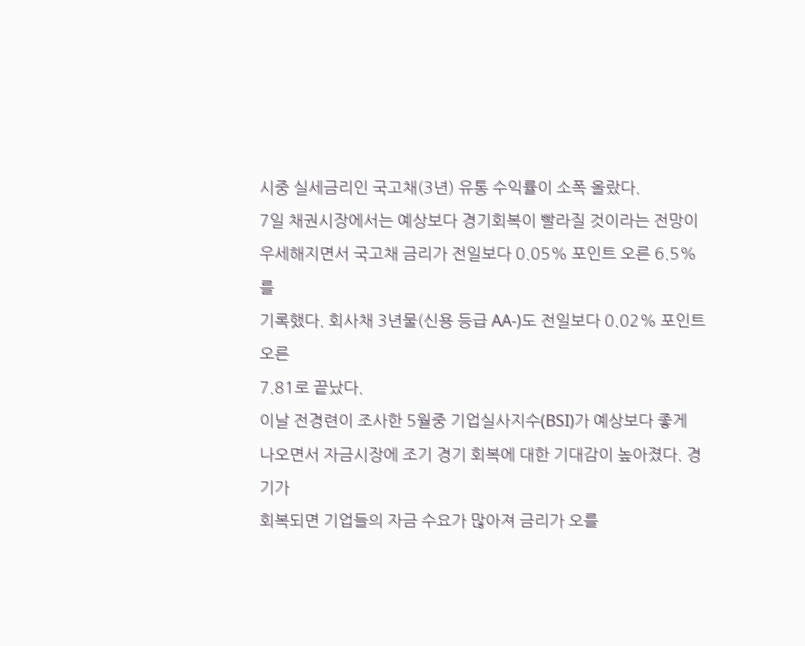시중 실세금리인 국고채(3년) 유통 수익률이 소폭 올랐다.
7일 채권시장에서는 예상보다 경기회복이 빨라질 것이라는 전망이
우세해지면서 국고채 금리가 전일보다 0.05% 포인트 오른 6.5%를
기록했다. 회사채 3년물(신용 등급 AA-)도 전일보다 0.02% 포인트 오른
7.81로 끝났다.
이날 전경련이 조사한 5월중 기업실사지수(BSI)가 예상보다 좋게
나오면서 자금시장에 조기 경기 회복에 대한 기대감이 높아졌다. 경기가
회복되면 기업들의 자금 수요가 많아져 금리가 오를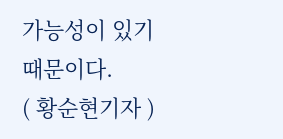가능성이 있기
때문이다.
( 황순현기자 )